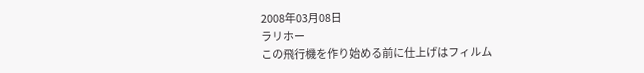2008年03月08日
ラリホー
この飛行機を作り始める前に仕上げはフィルム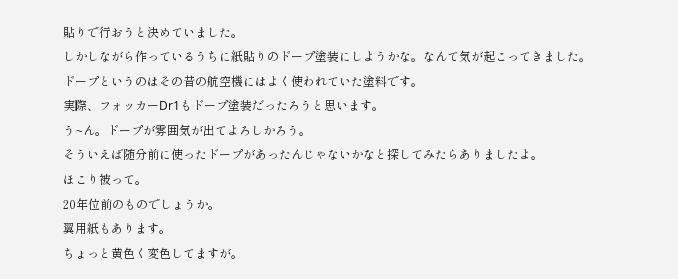貼りで行おうと決めていました。
しかしながら作っているうちに紙貼りのドープ塗装にしようかな。なんて気が起こってきました。
ドープというのはその昔の航空機にはよく使われていた塗料です。
実際、フォッカーDr1もドープ塗装だったろうと思います。
う~ん。ドープが雰囲気が出てよろしかろう。
そういえば随分前に使ったドープがあったんじゃないかなと探してみたらありましたよ。
ほこり被って。
20年位前のものでしょうか。
翼用紙もあります。
ちょっと黄色く変色してますが。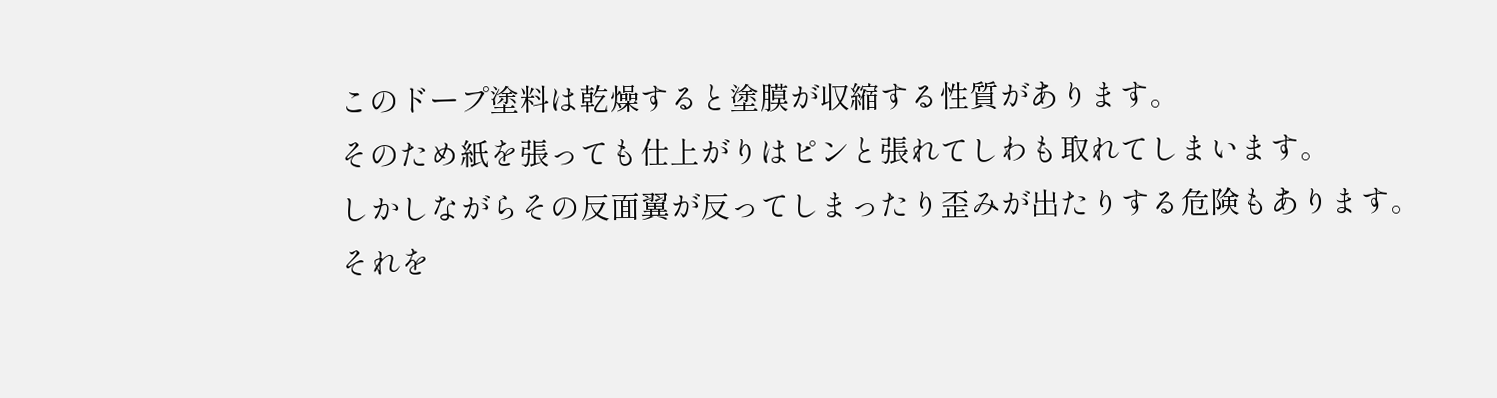このドープ塗料は乾燥すると塗膜が収縮する性質があります。
そのため紙を張っても仕上がりはピンと張れてしわも取れてしまいます。
しかしながらその反面翼が反ってしまったり歪みが出たりする危険もあります。
それを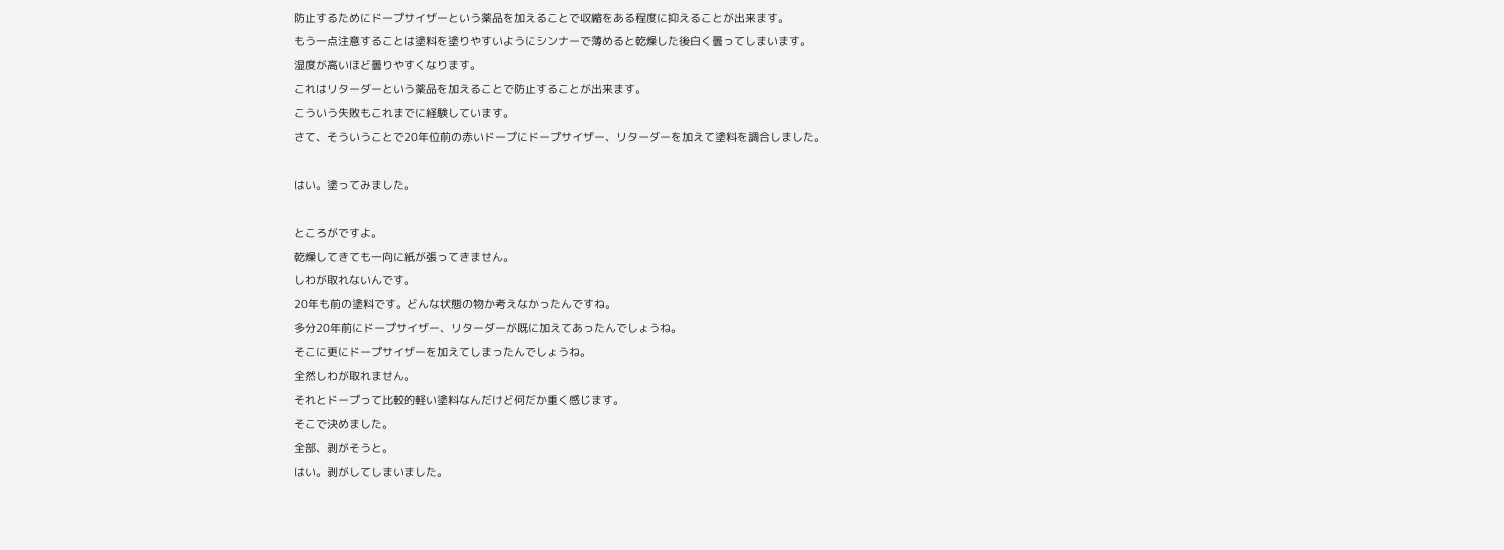防止するためにドープサイザーという薬品を加えることで収縮をある程度に抑えることが出来ます。
もう一点注意することは塗料を塗りやすいようにシンナーで薄めると乾燥した後白く曇ってしまいます。
湿度が高いほど曇りやすくなります。
これはリターダーという薬品を加えることで防止することが出来ます。
こういう失敗もこれまでに経験しています。
さて、そういうことで20年位前の赤いドープにドープサイザー、リターダーを加えて塗料を調合しました。

はい。塗ってみました。

ところがですよ。
乾燥してきても一向に紙が張ってきません。
しわが取れないんです。
20年も前の塗料です。どんな状態の物か考えなかったんですね。
多分20年前にドープサイザー、リターダーが既に加えてあったんでしょうね。
そこに更にドープサイザーを加えてしまったんでしょうね。
全然しわが取れません。
それとドープって比較的軽い塗料なんだけど何だか重く感じます。
そこで決めました。
全部、剥がそうと。
はい。剥がしてしまいました。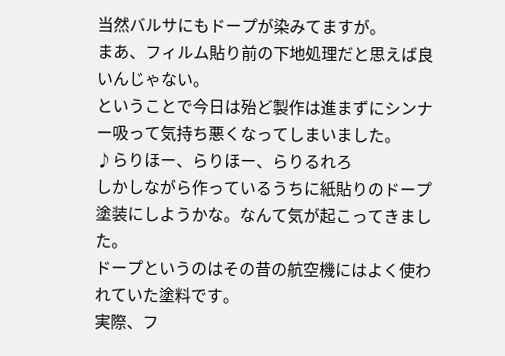当然バルサにもドープが染みてますが。
まあ、フィルム貼り前の下地処理だと思えば良いんじゃない。
ということで今日は殆ど製作は進まずにシンナー吸って気持ち悪くなってしまいました。
♪らりほー、らりほー、らりるれろ
しかしながら作っているうちに紙貼りのドープ塗装にしようかな。なんて気が起こってきました。
ドープというのはその昔の航空機にはよく使われていた塗料です。
実際、フ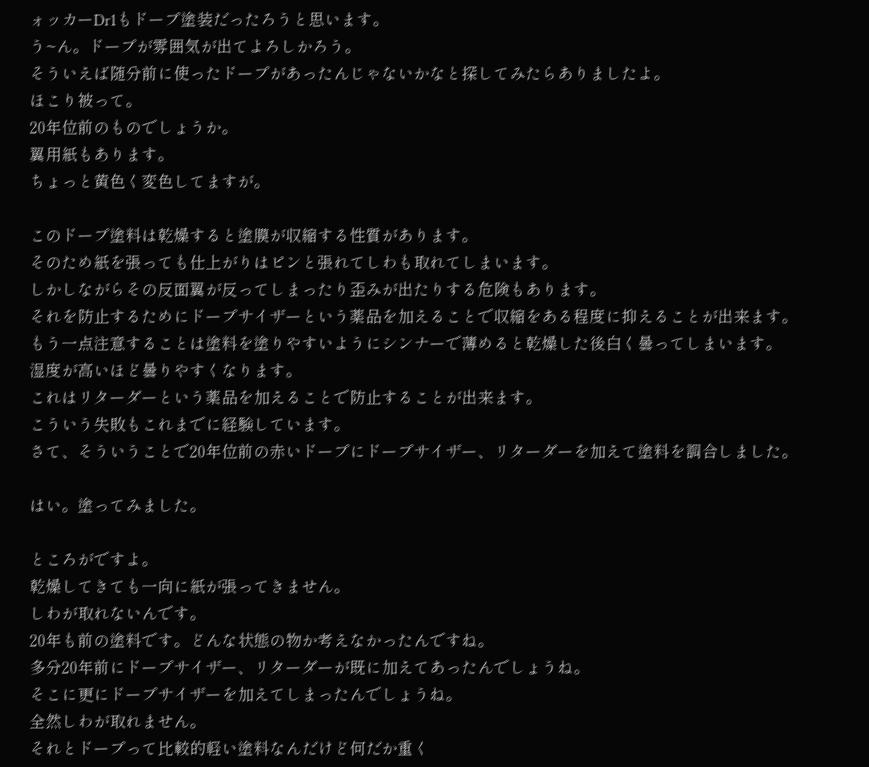ォッカーDr1もドープ塗装だったろうと思います。
う~ん。ドープが雰囲気が出てよろしかろう。
そういえば随分前に使ったドープがあったんじゃないかなと探してみたらありましたよ。
ほこり被って。
20年位前のものでしょうか。
翼用紙もあります。
ちょっと黄色く変色してますが。

このドープ塗料は乾燥すると塗膜が収縮する性質があります。
そのため紙を張っても仕上がりはピンと張れてしわも取れてしまいます。
しかしながらその反面翼が反ってしまったり歪みが出たりする危険もあります。
それを防止するためにドープサイザーという薬品を加えることで収縮をある程度に抑えることが出来ます。
もう一点注意することは塗料を塗りやすいようにシンナーで薄めると乾燥した後白く曇ってしまいます。
湿度が高いほど曇りやすくなります。
これはリターダーという薬品を加えることで防止することが出来ます。
こういう失敗もこれまでに経験しています。
さて、そういうことで20年位前の赤いドープにドープサイザー、リターダーを加えて塗料を調合しました。

はい。塗ってみました。

ところがですよ。
乾燥してきても一向に紙が張ってきません。
しわが取れないんです。
20年も前の塗料です。どんな状態の物か考えなかったんですね。
多分20年前にドープサイザー、リターダーが既に加えてあったんでしょうね。
そこに更にドープサイザーを加えてしまったんでしょうね。
全然しわが取れません。
それとドープって比較的軽い塗料なんだけど何だか重く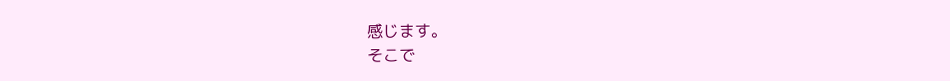感じます。
そこで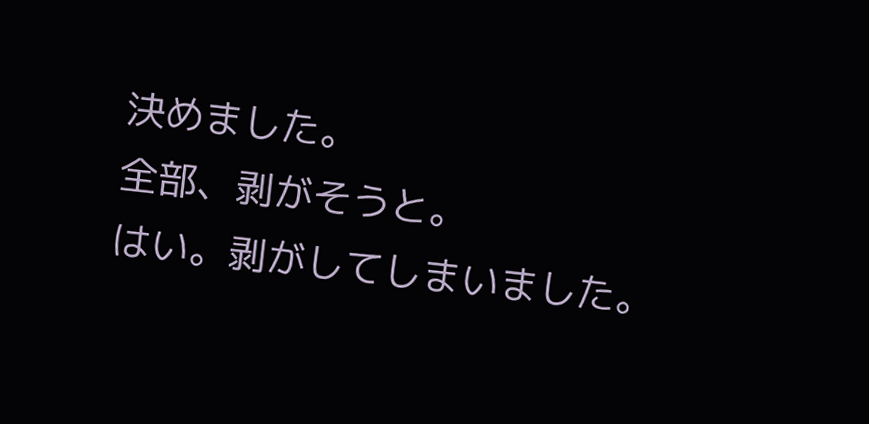決めました。
全部、剥がそうと。
はい。剥がしてしまいました。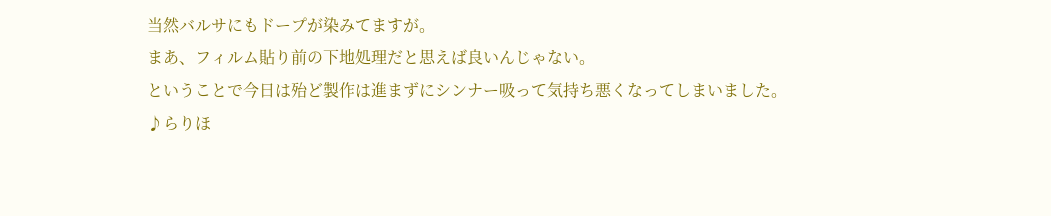当然バルサにもドープが染みてますが。
まあ、フィルム貼り前の下地処理だと思えば良いんじゃない。
ということで今日は殆ど製作は進まずにシンナー吸って気持ち悪くなってしまいました。
♪らりほ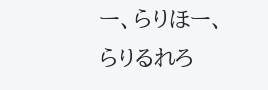ー、らりほー、らりるれろ